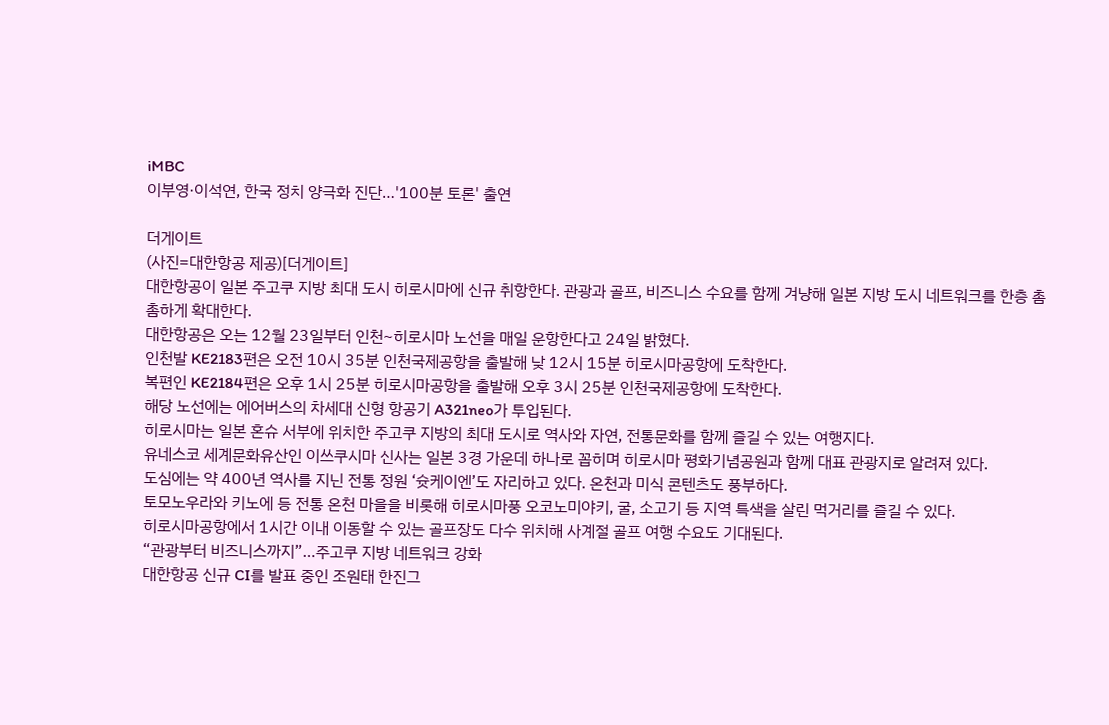iMBC
이부영·이석연, 한국 정치 양극화 진단…'100분 토론' 출연

더게이트
(사진=대한항공 제공)[더게이트]
대한항공이 일본 주고쿠 지방 최대 도시 히로시마에 신규 취항한다. 관광과 골프, 비즈니스 수요를 함께 겨냥해 일본 지방 도시 네트워크를 한층 촘촘하게 확대한다.
대한항공은 오는 12월 23일부터 인천~히로시마 노선을 매일 운항한다고 24일 밝혔다.
인천발 KE2183편은 오전 10시 35분 인천국제공항을 출발해 낮 12시 15분 히로시마공항에 도착한다.
복편인 KE2184편은 오후 1시 25분 히로시마공항을 출발해 오후 3시 25분 인천국제공항에 도착한다.
해당 노선에는 에어버스의 차세대 신형 항공기 A321neo가 투입된다.
히로시마는 일본 혼슈 서부에 위치한 주고쿠 지방의 최대 도시로 역사와 자연, 전통문화를 함께 즐길 수 있는 여행지다.
유네스코 세계문화유산인 이쓰쿠시마 신사는 일본 3경 가운데 하나로 꼽히며 히로시마 평화기념공원과 함께 대표 관광지로 알려져 있다.
도심에는 약 400년 역사를 지닌 전통 정원 ‘슛케이엔’도 자리하고 있다. 온천과 미식 콘텐츠도 풍부하다.
토모노우라와 키노에 등 전통 온천 마을을 비롯해 히로시마풍 오코노미야키, 굴, 소고기 등 지역 특색을 살린 먹거리를 즐길 수 있다.
히로시마공항에서 1시간 이내 이동할 수 있는 골프장도 다수 위치해 사계절 골프 여행 수요도 기대된다.
“관광부터 비즈니스까지”…주고쿠 지방 네트워크 강화
대한항공 신규 CI를 발표 중인 조원태 한진그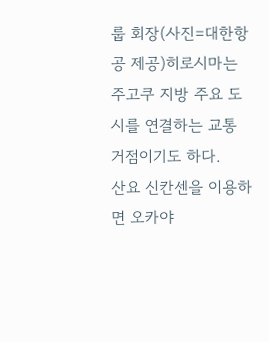룹 회장(사진=대한항공 제공)히로시마는 주고쿠 지방 주요 도시를 연결하는 교통 거점이기도 하다.
산요 신칸센을 이용하면 오카야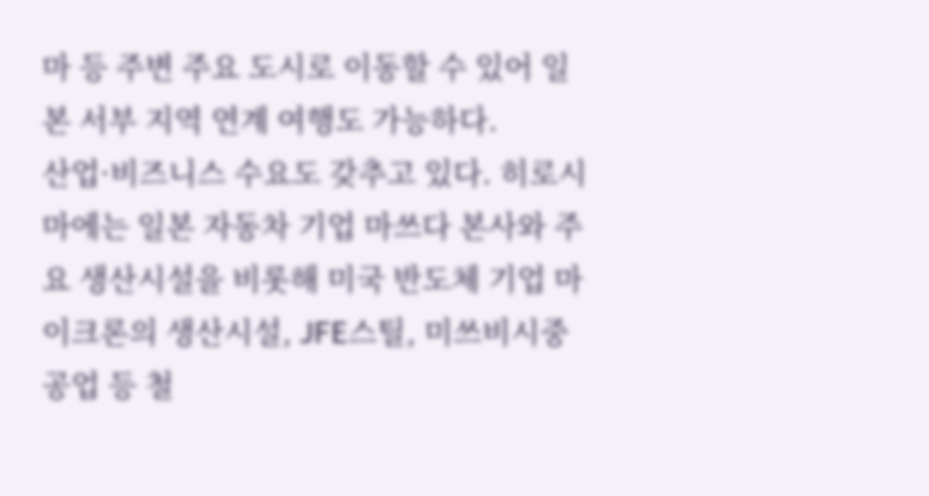마 등 주변 주요 도시로 이동할 수 있어 일본 서부 지역 연계 여행도 가능하다.
산업·비즈니스 수요도 갖추고 있다. 히로시마에는 일본 자동차 기업 마쓰다 본사와 주요 생산시설을 비롯해 미국 반도체 기업 마이크론의 생산시설, JFE스틸, 미쓰비시중공업 등 철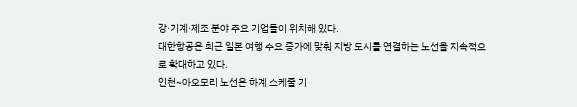강·기계·제조 분야 주요 기업들이 위치해 있다.
대한항공은 최근 일본 여행 수요 증가에 맞춰 지방 도시를 연결하는 노선을 지속적으로 확대하고 있다.
인천~아오모리 노선은 하계 스케줄 기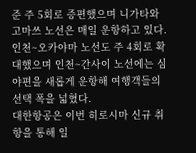준 주 5회로 증편했으며 니가타와 고마쓰 노선은 매일 운항하고 있다.
인천~오카야마 노선도 주 4회로 확대했으며 인천~간사이 노선에는 심야편을 새롭게 운항해 여행객들의 선택 폭을 넓혔다.
대한항공은 이번 히로시마 신규 취항을 통해 일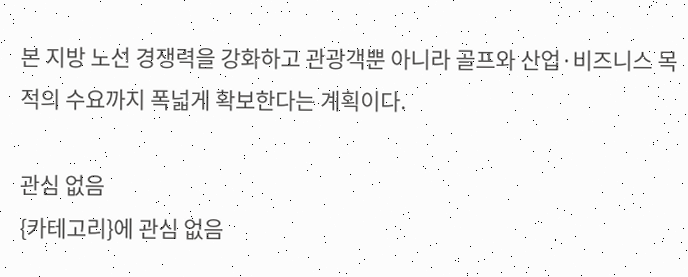본 지방 노선 경쟁력을 강화하고 관광객뿐 아니라 골프와 산업·비즈니스 목적의 수요까지 폭넓게 확보한다는 계획이다.

관심 없음
{카테고리}에 관심 없음